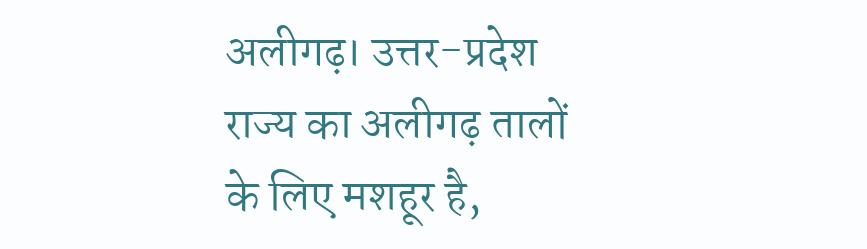अलीगढ़। उत्तर-प्रदेश राज्य का अलीगढ़ तालों के लिए मशहूर है,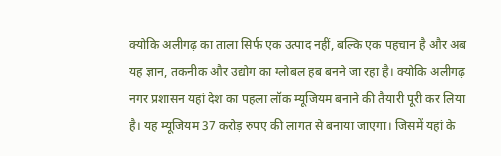क्योकि अलीगढ़ का ताला सिर्फ एक उत्पाद नहीं, बल्कि एक पहचान है और अब यह ज्ञान, तकनीक और उद्योग का ग्लोबल हब बनने जा रहा है। क्योकि अलीगढ़ नगर प्रशासन यहां देश का पहला लॉक म्यूजियम बनाने की तैयारी पूरी कर लिया है। यह म्यूजियम 37 करोड़ रुपए की लागत से बनाया जाएगा। जिसमें यहां के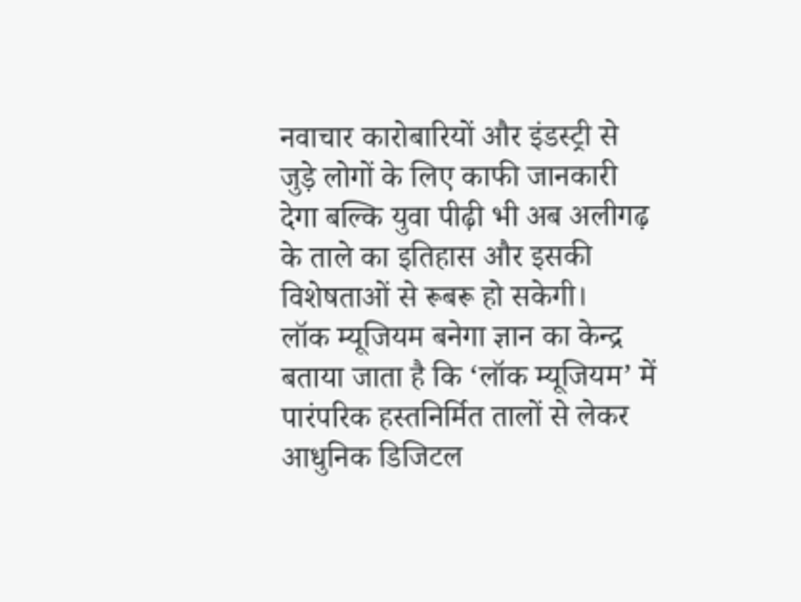नवाचार कारोबारियों और इंडस्ट्री से जुड़े लोगों के लिए काफी जानकारी देगा बल्कि युवा पीढ़ी भी अब अलीगढ़ के ताले का इतिहास और इसकी विशेषताओं से रूबरू हो सकेगी।
लॉक म्यूजियम बनेगा ज्ञान का केन्द्र
बताया जाता है कि ‘लॉक म्यूजियम’ में पारंपरिक हस्तनिर्मित तालों से लेकर आधुनिक डिजिटल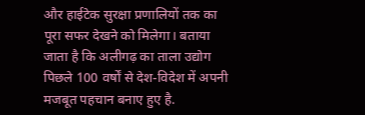और हाईटेक सुरक्षा प्रणालियों तक का पूरा सफर देखने को मिलेगा। बताया जाता है कि अलीगढ़ का ताला उद्योग पिछले 100 वर्षों से देश-विदेश में अपनी मजबूत पहचान बनाए हुए है.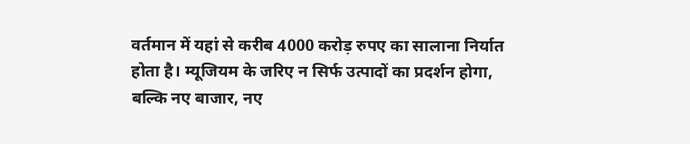वर्तमान में यहां से करीब 4000 करोड़ रुपए का सालाना निर्यात होता है। म्यूजियम के जरिए न सिर्फ उत्पादों का प्रदर्शन होगा, बल्कि नए बाजार, नए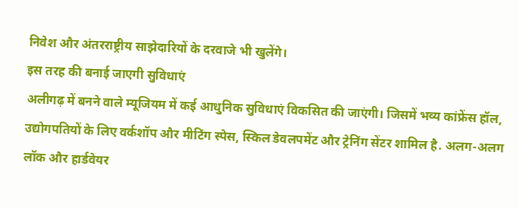निवेश और अंतरराष्ट्रीय साझेदारियों के दरवाजे भी खुलेंगे।
इस तरह की बनाई जाएगी सुविधाएं
अलीगढ़ में बनने वाले म्यूजियम में कई आधुनिक सुविधाएं विकसित की जाएंगी। जिसमें भव्य कांफ्रेंस हॉल, उद्योगपतियों के लिए वर्कशॉप और मीटिंग स्पेस, स्किल डेवलपमेंट और ट्रेनिंग सेंटर शामिल है. अलग-अलग लॉक और हार्डवेयर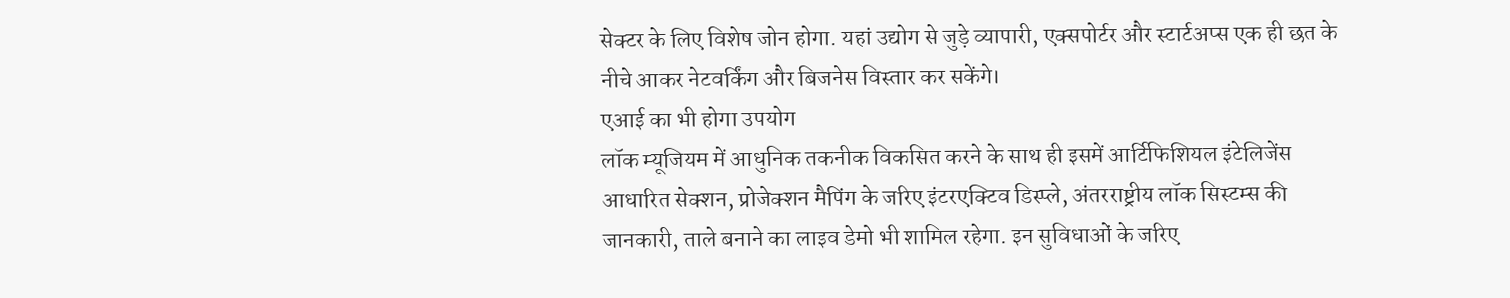सेक्टर के लिए विशेष जोन होगा. यहां उद्योग से जुड़े व्यापारी, एक्सपोर्टर और स्टार्टअप्स एक ही छत के नीचे आकर नेटवर्किंग और बिजनेस विस्तार कर सकेंगे।
एआई का भी होगा उपयोग
लॉक म्यूजियम में आधुनिक तकनीक विकसित करने के साथ ही इसमें आर्टिफिशियल इंटेलिजेंस आधारित सेक्शन, प्रोजेक्शन मैपिंग के जरिए इंटरएक्टिव डिस्प्ले, अंतरराष्ट्रीय लॉक सिस्टम्स की जानकारी, ताले बनाने का लाइव डेमो भी शामिल रहेगा. इन सुविधाओं के जरिए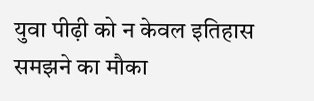युवा पीढ़ी को न केवल इतिहास समझने का मौका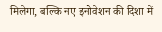मिलेगा, बल्कि नए इनोवेशन की दिशा में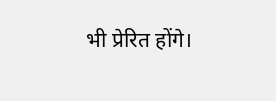भी प्रेरित होंगे।